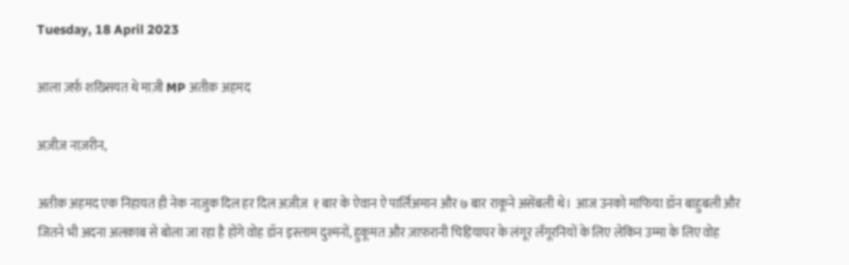Tuesday, 18 April 2023

आला ज़र्फ़ शख्सियत थे माज़ी MP अतीक़ अहमद

अज़ीज़ नाज़रीन,

अतीक़ अहमद एक निहायत ही नेक नाज़ुक दिल हर दिल अज़ीज़  १ बार के ऐवान ऐ पार्लिअमान और ७ बार राकूने असेंबली थे।  आज उनको माफिया डॉन बाहुबली और जितने भी अदना अलक़ाब से बोला जा रहा है होंगे वोह डॉन इस्लाम दुश्मनों, हुकूमत और ज़ाफ़रानी चिड़ियाघर के लंगूर लँगूरनियों के लिए लेकिन उम्मा के लिए वोह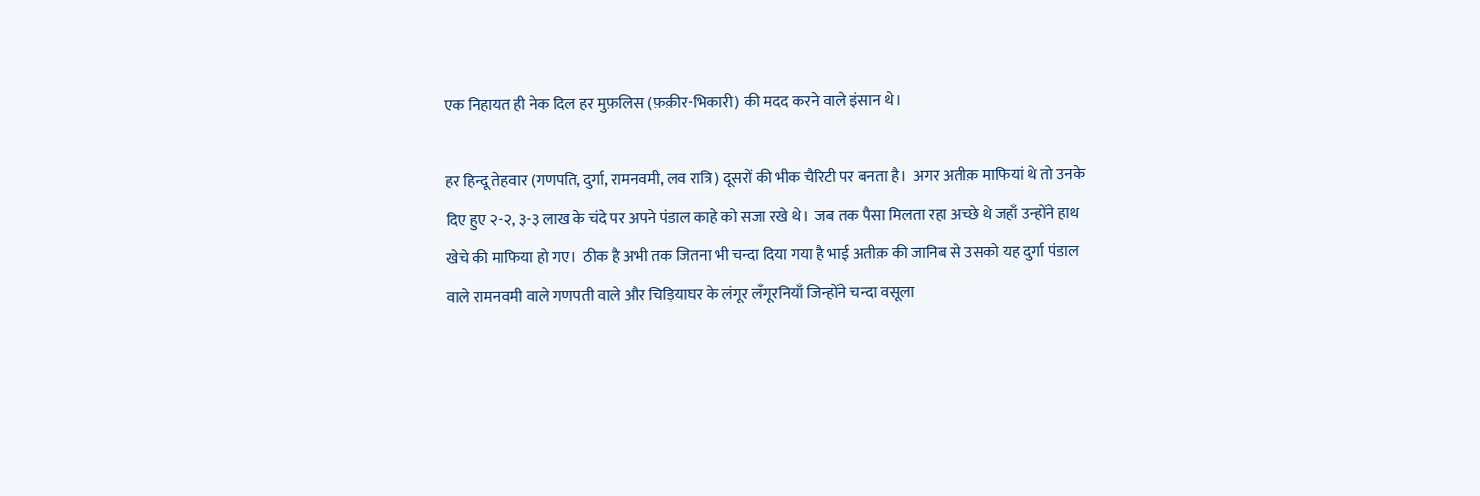एक निहायत ही नेक दिल हर मुफ़लिस (फ़क़ीर-भिकारी) की मदद करने वाले इंसान थे।

हर हिन्दू तेहवार (गणपति, दुर्गा, रामनवमी, लव रात्रि) दूसरों की भीक चैरिटी पर बनता है।  अगर अतीक़ माफियां थे तो उनके दिए हुए २-२, ३-३ लाख के चंदे पर अपने पंडाल काहे को सजा रखे थे।  जब तक पैसा मिलता रहा अच्छे थे जहाँ उन्होंने हाथ खेचे की माफिया हो गए।  ठीक है अभी तक जितना भी चन्दा दिया गया है भाई अतीक़ की जानिब से उसको यह दुर्गा पंडाल वाले रामनवमी वाले गणपती वाले और चिड़ियाघर के लंगूर लँगूरनियाँ जिन्होंने चन्दा वसूला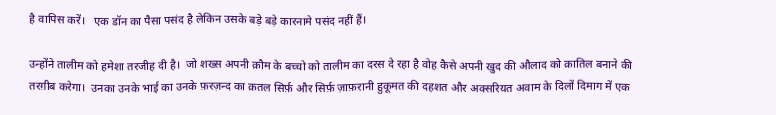है वापिस करें।   एक डॉन का पैसा पसंद है लेकिन उसके बड़े बड़े कारनामे पसंद नहीं हैं।

उन्होंने तालीम को हमेशा तरजीह दी है।  जो शख्स अपनी क़ौम के बच्चो को तालीम का दरस दे रहा है वोह कैसे अपनी खुद की औलाद को क़ातिल बनाने की तरग़ीब करेगा।  उनका उनके भाई का उनके फ़रज़न्द का क़तल सिर्फ़ और सिर्फ़ ज़ाफ़रानी हुकूमत की दहशत और अक्सरियत अवाम के दिलों दिमाग में एक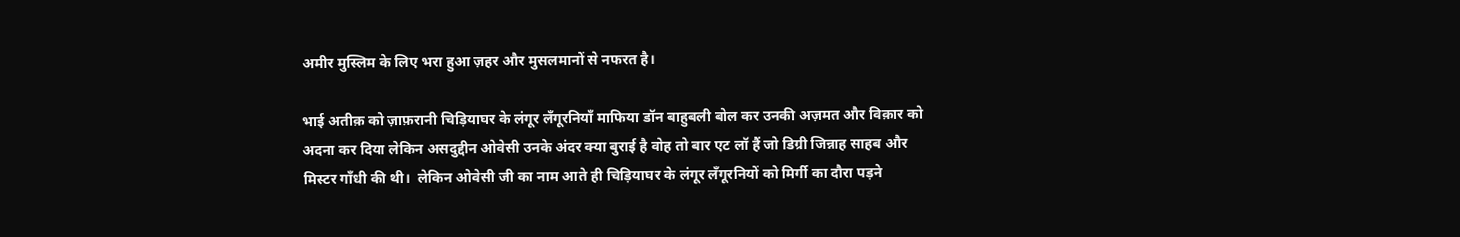अमीर मुस्लिम के लिए भरा हुआ ज़हर और मुसलमानों से नफरत है।

भाई अतीक़ को ज़ाफ़रानी चिड़ियाघर के लंगूर लँगूरनियाँ माफिया डॉन बाहुबली बोल कर उनकी अज़मत और विक़ार को अदना कर दिया लेकिन असदुद्दीन ओवेसी उनके अंदर क्या बुराई है वोह तो बार एट लॉ हैं जो डिग्री जिन्नाह साहब और मिस्टर गाँधी की थी।  लेकिन ओवेसी जी का नाम आते ही चिड़ियाघर के लंगूर लँगूरनियों को मिर्गी का दौरा पड़ने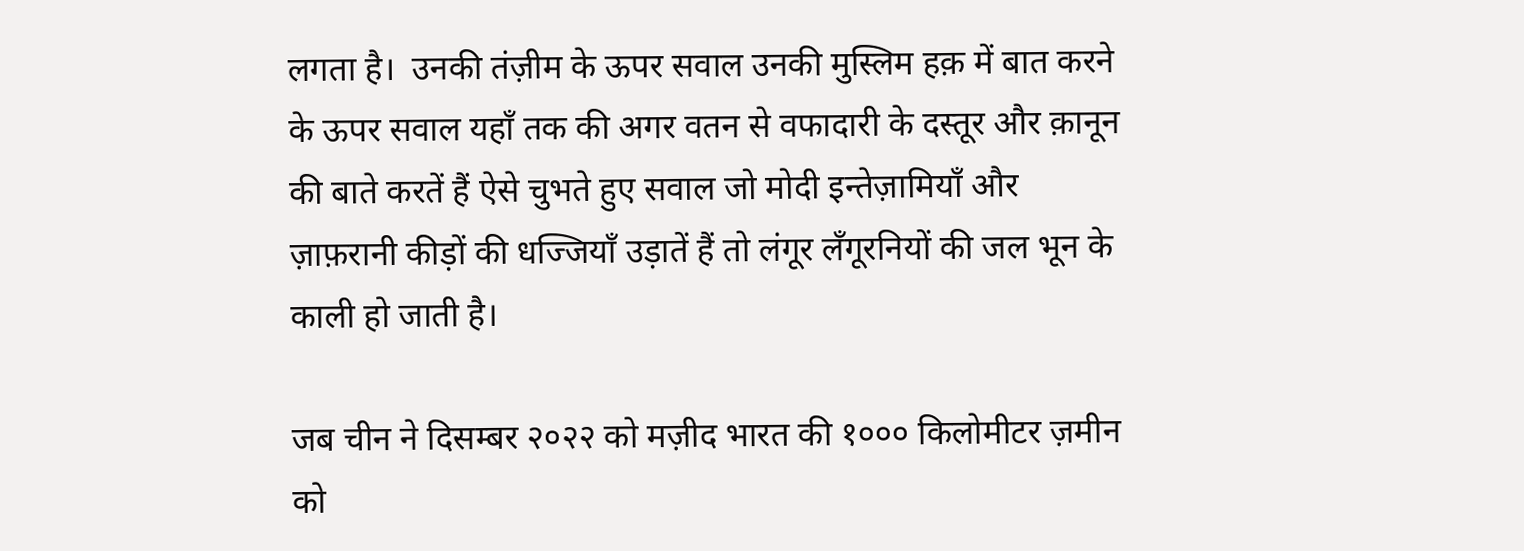लगता है।  उनकी तंज़ीम के ऊपर सवाल उनकी मुस्लिम हक़ में बात करने के ऊपर सवाल यहाँ तक की अगर वतन से वफादारी के दस्तूर और क़ानून की बाते करतें हैं ऐसे चुभते हुए सवाल जो मोदी इन्तेज़ामियाँ और ज़ाफ़रानी कीड़ों की धज्जियाँ उड़ातें हैं तो लंगूर लँगूरनियों की जल भून के काली हो जाती है।

जब चीन ने दिसम्बर २०२२ को मज़ीद भारत की १००० किलोमीटर ज़मीन को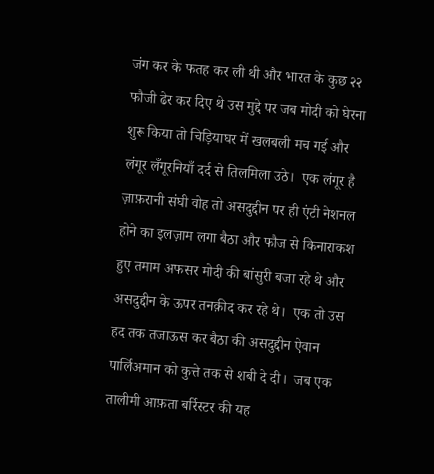जंग कर के फतह कर ली थी और भारत के कुछ २२ फौजी ढेर कर दिए थे उस मुद्दे पर जब मोदी को घेरना शुरू किया तो चिड़ियाघर में खलबली मच गई और लंगूर लँगूरनियाँ दर्द से तिलमिला उठे।  एक लंगूर है ज़ाफ़रानी संघी वोह तो असदुद्दीन पर ही एंटी नेशनल होने का इलज़ाम लगा बैठा और फौज से किनाराकश हुए तमाम अफसर मोदी की बांसुरी बजा रहे थे और असदुद्दीन के ऊपर तनक़ीद कर रहे थे।  एक तो उस हद तक तजाऊस कर बैठा की असदुद्दीन ऐवान पार्लिअमान को कुत्ते तक से शबी दे दी।  जब एक तालीमी आफ़ता बर्रिस्टर की यह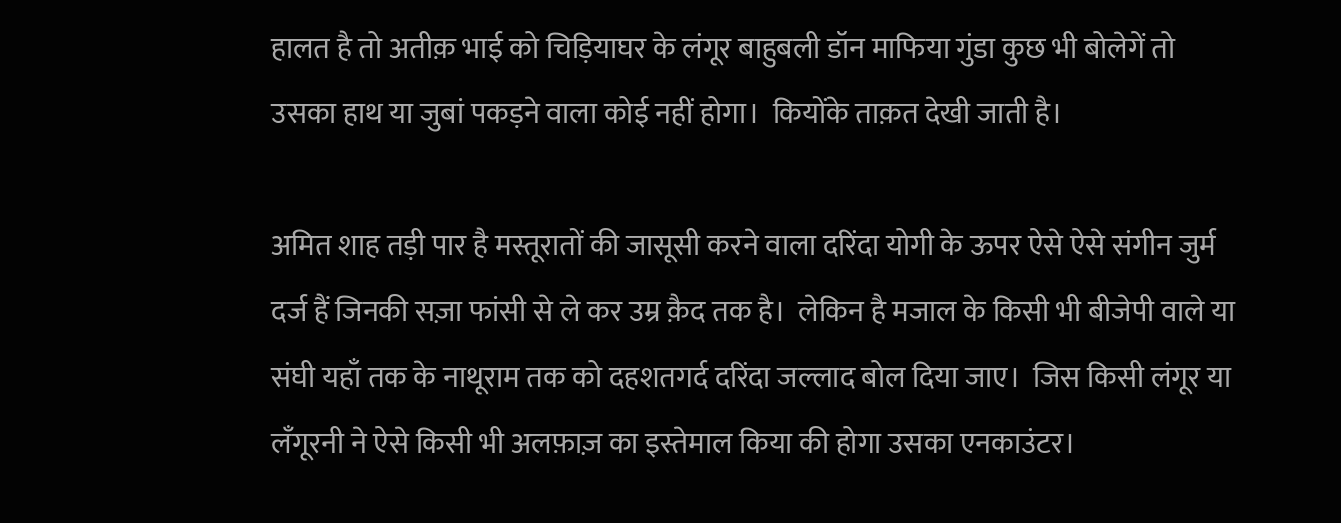हालत है तो अतीक़ भाई को चिड़ियाघर के लंगूर बाहुबली डॉन माफिया गुंडा कुछ भी बोलेगें तो उसका हाथ या जुबां पकड़ने वाला कोई नहीं होगा।  कियोंके ताक़त देखी जाती है।

अमित शाह तड़ी पार है मस्तूरातों की जासूसी करने वाला दरिंदा योगी के ऊपर ऐसे ऐसे संगीन जुर्म दर्ज हैं जिनकी सज़ा फांसी से ले कर उम्र क़ैद तक है।  लेकिन है मजाल के किसी भी बीजेपी वाले या संघी यहाँ तक के नाथूराम तक को दहशतगर्द दरिंदा जल्लाद बोल दिया जाए।  जिस किसी लंगूर या लँगूरनी ने ऐसे किसी भी अलफ़ाज़ का इस्तेमाल किया की होगा उसका एनकाउंटर।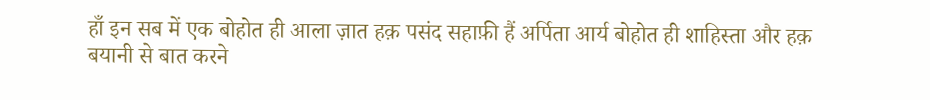हाँ इन सब में एक बोहोत ही आला ज़ात हक़ पसंद सहाफ़ी हैं अर्पिता आर्य बोहोत ही शाहिस्ता और हक़ बयानी से बात करने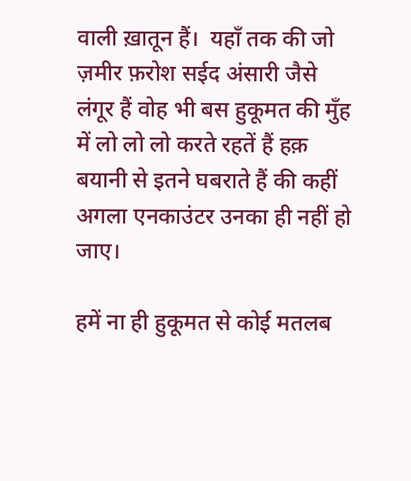वाली ख़ातून हैं।  यहाँ तक की जो ज़मीर फ़रोश सईद अंसारी जैसे लंगूर हैं वोह भी बस हुकूमत की मुँह में लो लो लो करते रहतें हैं हक़ बयानी से इतने घबराते हैं की कहीं अगला एनकाउंटर उनका ही नहीं हो जाए।

हमें ना ही हुकूमत से कोई मतलब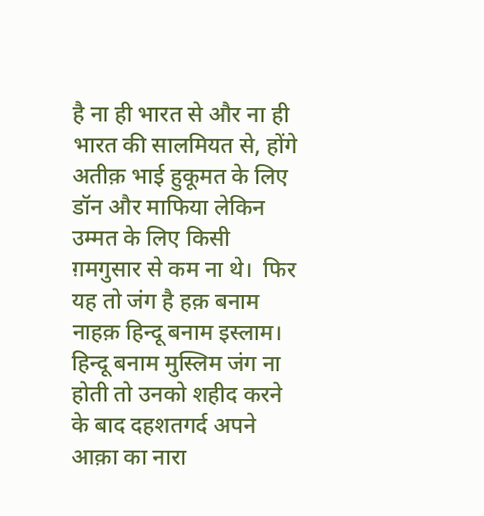है ना ही भारत से और ना ही भारत की सालमियत से, होंगे अतीक़ भाई हुकूमत के लिए डॉन और माफिया लेकिन उम्मत के लिए किसी ग़मगुसार से कम ना थे।  फिर यह तो जंग है हक़ बनाम नाहक़ हिन्दू बनाम इस्लाम।  हिन्दू बनाम मुस्लिम जंग ना होती तो उनको शहीद करने के बाद दहशतगर्द अपने आक़ा का नारा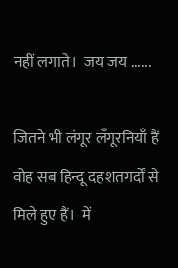नहीं लगाते।  जय जय ......

जितने भी लंगूर लँगूरनियाँ हैं वोह सब हिन्दू दहशतगर्दों से मिले हुए हैं।  में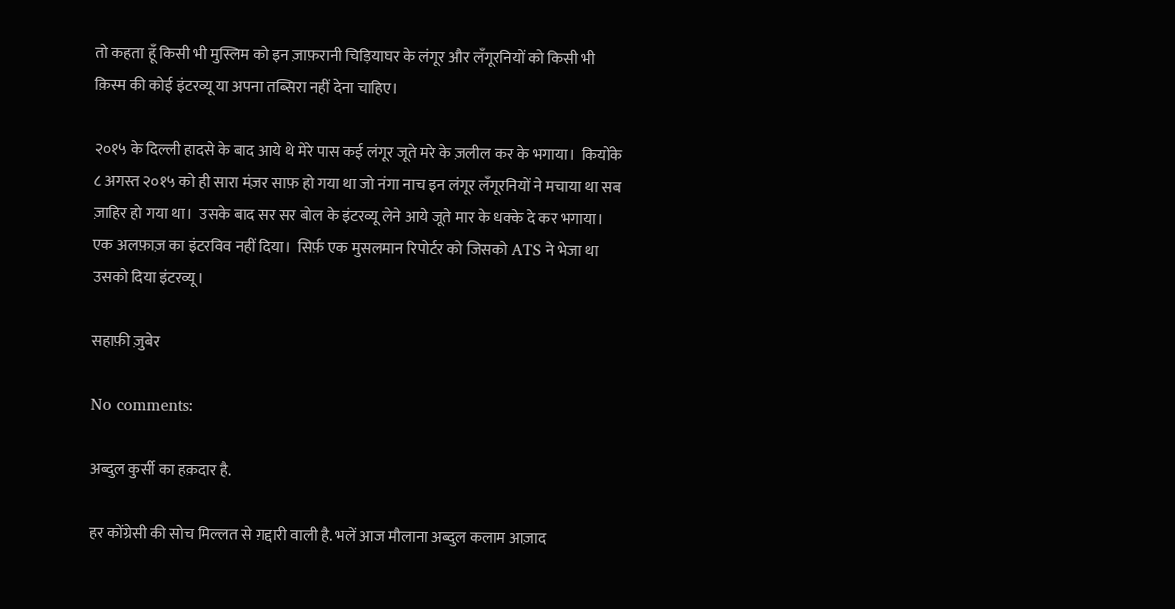तो कहता हूँ किसी भी मुस्लिम को इन ज़ाफ़रानी चिड़ियाघर के लंगूर और लँगूरनियों को किसी भी क़िस्म की कोई इंटरव्यू या अपना तब्सिरा नहीं देना चाहिए।

२०१५ के दिल्ली हादसे के बाद आये थे मेरे पास कई लंगूर जूते मरे के ज़लील कर के भगाया।  कियोंके ८ अगस्त २०१५ को ही सारा मंज़र साफ़ हो गया था जो नंगा नाच इन लंगूर लँगूरनियों ने मचाया था सब ज़ाहिर हो गया था।  उसके बाद सर सर बोल के इंटरव्यू लेने आये जूते मार के धक्के दे कर भगाया।  एक अलफ़ाज़ का इंटरविव नहीं दिया।  सिर्फ़ एक मुसलमान रिपोर्टर को जिसको ATS ने भेजा था  उसको दिया इंटरव्यू।

सहाफ़ी ज़ुबेर

No comments:

अब्दुल कुर्सी का हक़दार है.

हर कोंग्रेसी की सोच मिल्लत से ग़द्दारी वाली है. भलें आज मौलाना अब्दुल कलाम आज़ाद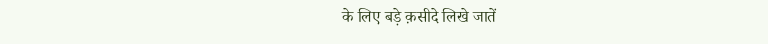के लिए बड़े क़सीदे लिखे जातें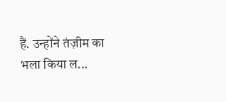हैं. उन्होंने तंज़ीम का भला किया ल...